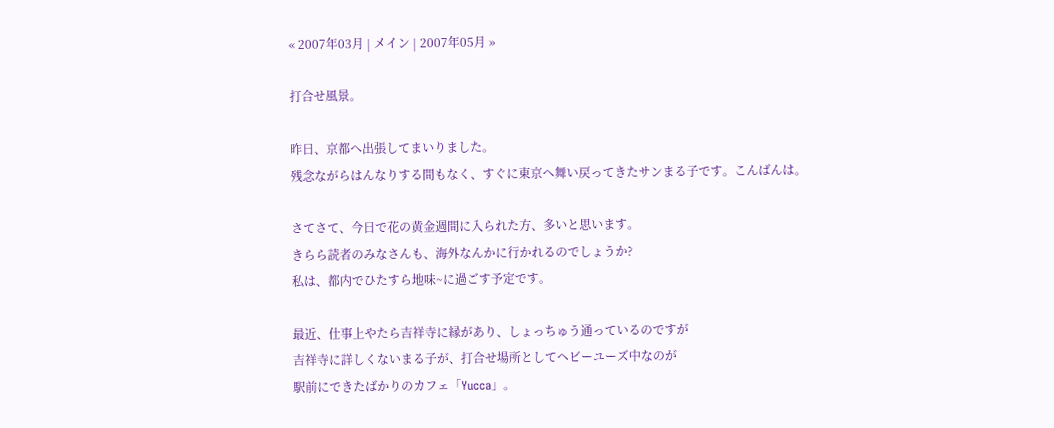« 2007年03月 | メイン | 2007年05月 »

打合せ風景。

昨日、京都へ出張してまいりました。
残念ながらはんなりする間もなく、すぐに東京へ舞い戻ってきたサンまる子です。こんばんは。

さてさて、今日で花の黄金週間に入られた方、多いと思います。
きらら読者のみなさんも、海外なんかに行かれるのでしょうか?
私は、都内でひたすら地味~に過ごす予定です。

最近、仕事上やたら吉祥寺に縁があり、しょっちゅう通っているのですが
吉祥寺に詳しくないまる子が、打合せ場所としてヘビーユーズ中なのが
駅前にできたばかりのカフェ「Yucca」。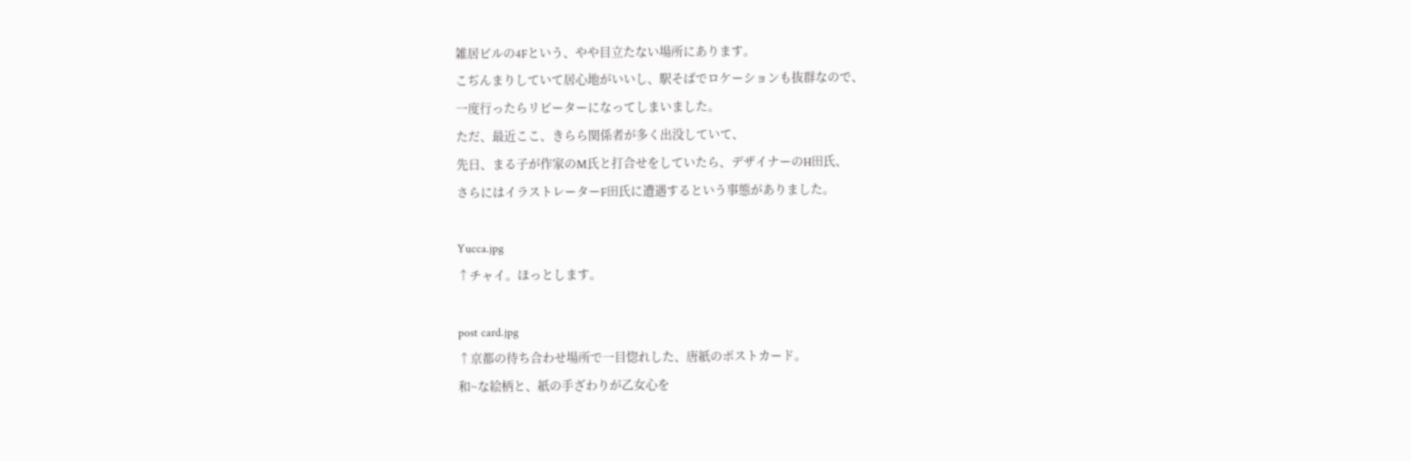雑居ビルの4Fという、やや目立たない場所にあります。
こぢんまりしていて居心地がいいし、駅そばでロケーションも抜群なので、
一度行ったらリピーターになってしまいました。
ただ、最近ここ、きらら関係者が多く出没していて、
先日、まる子が作家のM氏と打合せをしていたら、デザイナーのH田氏、
さらにはイラストレーターF田氏に遭遇するという事態がありました。

Yucca.jpg
↑チャイ。ほっとします。

post card.jpg
↑京都の待ち合わせ場所で一目惚れした、唐紙のポストカード。
和~な絵柄と、紙の手ざわりが乙女心を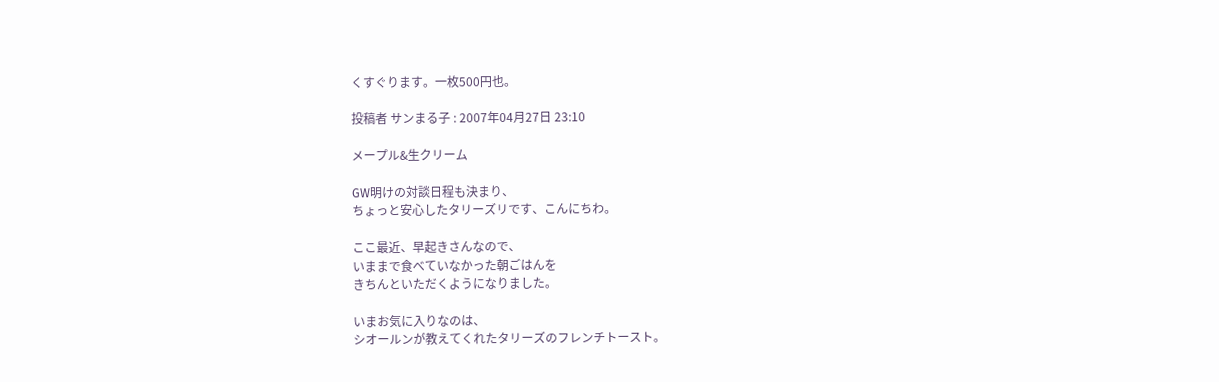くすぐります。一枚500円也。

投稿者 サンまる子 : 2007年04月27日 23:10

メープル&生クリーム

GW明けの対談日程も決まり、
ちょっと安心したタリーズリです、こんにちわ。

ここ最近、早起きさんなので、
いままで食べていなかった朝ごはんを
きちんといただくようになりました。

いまお気に入りなのは、
シオールンが教えてくれたタリーズのフレンチトースト。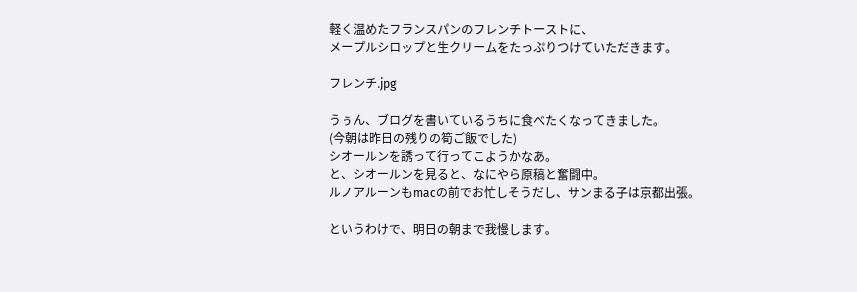軽く温めたフランスパンのフレンチトーストに、
メープルシロップと生クリームをたっぷりつけていただきます。

フレンチ.jpg

うぅん、ブログを書いているうちに食べたくなってきました。
(今朝は昨日の残りの筍ご飯でした)
シオールンを誘って行ってこようかなあ。
と、シオールンを見ると、なにやら原稿と奮闘中。
ルノアルーンもmacの前でお忙しそうだし、サンまる子は京都出張。

というわけで、明日の朝まで我慢します。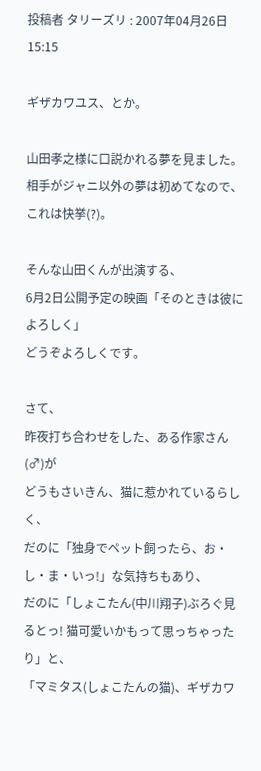投稿者 タリーズリ : 2007年04月26日 15:15

ギザカワユス、とか。

山田孝之様に口説かれる夢を見ました。
相手がジャニ以外の夢は初めてなので、これは快挙(?)。

そんな山田くんが出演する、
6月2日公開予定の映画「そのときは彼によろしく」
どうぞよろしくです。

さて、
昨夜打ち合わせをした、ある作家さん(♂)が
どうもさいきん、猫に惹かれているらしく、
だのに「独身でペット飼ったら、お・し・ま・いっ!」な気持ちもあり、
だのに「しょこたん(中川翔子)ぶろぐ見るとっ! 猫可愛いかもって思っちゃったり」と、
「マミタス(しょこたんの猫)、ギザカワ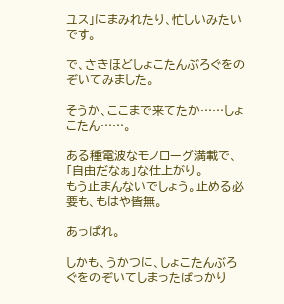ユス」にまみれたり、忙しいみたいです。

で、さきほどしょこたんぶろぐをのぞいてみました。

そうか、ここまで来てたか……しょこたん……。

ある種電波なモノローグ満載で、「自由だなぁ」な仕上がり。
もう止まんないでしょう。止める必要も、もはや皆無。

あっぱれ。

しかも、うかつに、しょこたんぶろぐをのぞいてしまったばっかり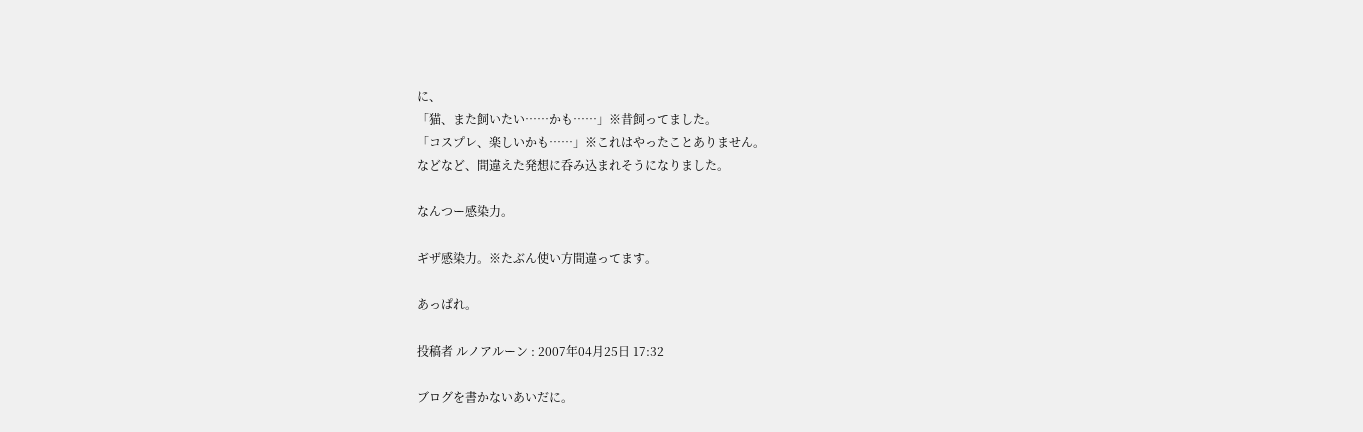に、
「猫、また飼いたい……かも……」※昔飼ってました。
「コスプレ、楽しいかも……」※これはやったことありません。
などなど、間違えた発想に呑み込まれそうになりました。

なんつー感染力。

ギザ感染力。※たぶん使い方間違ってます。

あっぱれ。

投稿者 ルノアルーン : 2007年04月25日 17:32

ブログを書かないあいだに。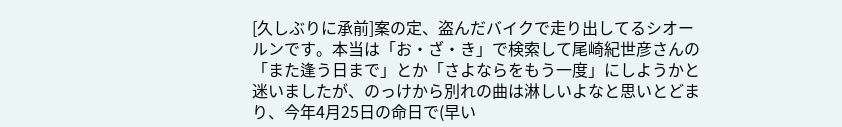[久しぶりに承前]案の定、盗んだバイクで走り出してるシオールンです。本当は「お・ざ・き」で検索して尾崎紀世彦さんの「また逢う日まで」とか「さよならをもう一度」にしようかと迷いましたが、のっけから別れの曲は淋しいよなと思いとどまり、今年4月25日の命日で(早い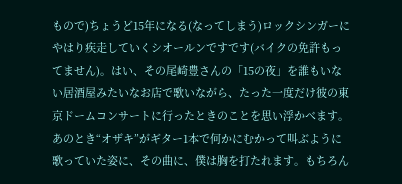もので)ちょうど15年になる(なってしまう)ロックシンガーにやはり疾走していくシオールンですです(バイクの免許もってません)。はい、その尾崎豊さんの「15の夜」を誰もいない居酒屋みたいなお店で歌いながら、たった一度だけ彼の東京ドームコンサートに行ったときのことを思い浮かべます。あのとき“オザキ”がギター1本で何かにむかって叫ぶように歌っていた姿に、その曲に、僕は胸を打たれます。もちろん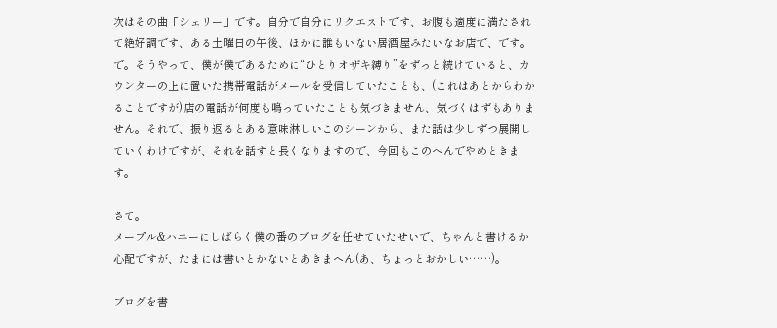次はその曲「シェリー」です。自分で自分にリクエストです、お腹も適度に満たされて絶好調です、ある土曜日の午後、ほかに誰もいない居酒屋みたいなお店で、です。で。そうやって、僕が僕であるために“ひとりオザキ縛り”をずっと続けていると、カウンターの上に置いた携帯電話がメールを受信していたことも、(これはあとからわかることですが)店の電話が何度も鳴っていたことも気づきません、気づくはずもありません。それで、振り返るとある意味淋しいこのシーンから、また話は少しずつ展開していくわけですが、それを話すと長くなりますので、今回もこのへんでやめときます。

さて。
メープル&ハニーにしばらく僕の番のブログを任せていたせいで、ちゃんと書けるか心配ですが、たまには書いとかないとあきまへん(あ、ちょっとおかしい……)。

ブログを書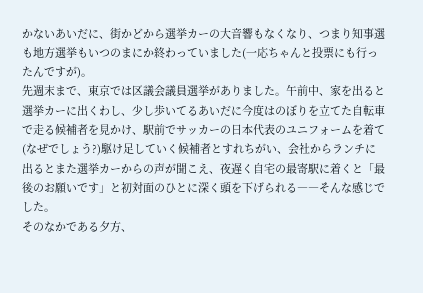かないあいだに、街かどから選挙カーの大音響もなくなり、つまり知事選も地方選挙もいつのまにか終わっていました(一応ちゃんと投票にも行ったんですが)。
先週末まで、東京では区議会議員選挙がありました。午前中、家を出ると選挙カーに出くわし、少し歩いてるあいだに今度はのぼりを立てた自転車で走る候補者を見かけ、駅前でサッカーの日本代表のユニフォームを着て(なぜでしょう?)駆け足していく候補者とすれちがい、会社からランチに出るとまた選挙カーからの声が聞こえ、夜遅く自宅の最寄駅に着くと「最後のお願いです」と初対面のひとに深く頭を下げられる――そんな感じでした。
そのなかである夕方、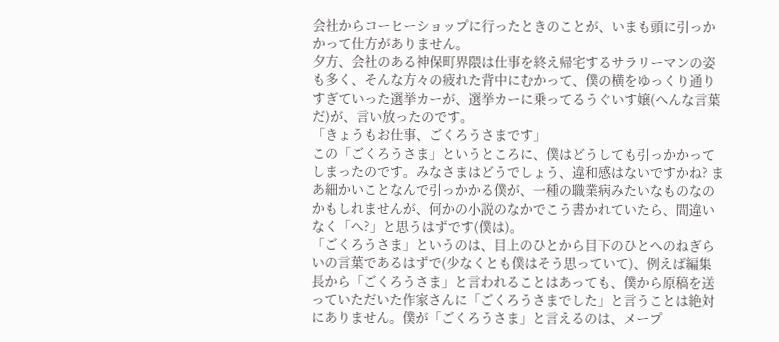会社からコーヒーショップに行ったときのことが、いまも頭に引っかかって仕方がありません。
夕方、会社のある神保町界隈は仕事を終え帰宅するサラリーマンの姿も多く、そんな方々の疲れた背中にむかって、僕の横をゆっくり通りすぎていった選挙カーが、選挙カーに乗ってるうぐいす嬢(へんな言葉だ)が、言い放ったのです。
「きょうもお仕事、ごくろうさまです」
この「ごくろうさま」というところに、僕はどうしても引っかかってしまったのです。みなさまはどうでしょう、違和感はないですかね? まあ細かいことなんで引っかかる僕が、一種の職業病みたいなものなのかもしれませんが、何かの小説のなかでこう書かれていたら、間違いなく「へ?」と思うはずです(僕は)。
「ごくろうさま」というのは、目上のひとから目下のひとへのねぎらいの言葉であるはずで(少なくとも僕はそう思っていて)、例えば編集長から「ごくろうさま」と言われることはあっても、僕から原稿を送っていただいた作家さんに「ごくろうさまでした」と言うことは絶対にありません。僕が「ごくろうさま」と言えるのは、メープ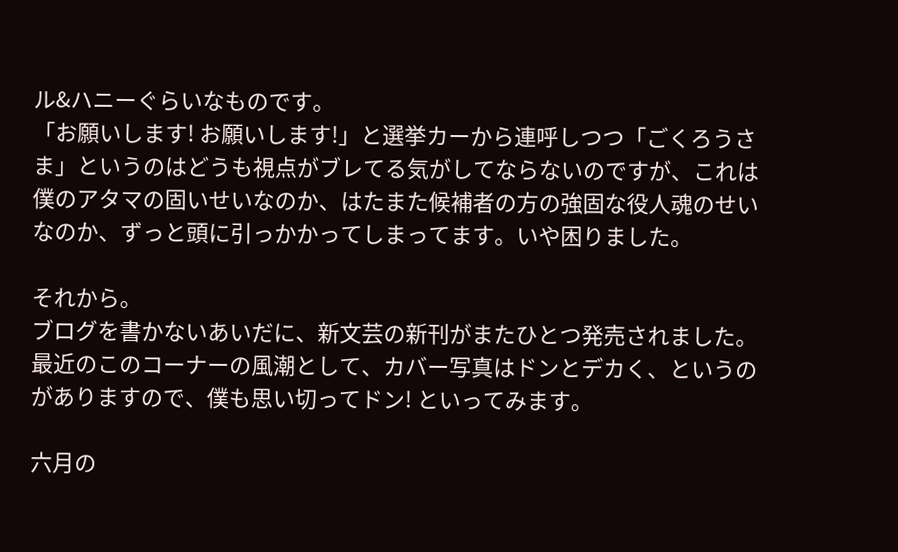ル&ハニーぐらいなものです。
「お願いします! お願いします!」と選挙カーから連呼しつつ「ごくろうさま」というのはどうも視点がブレてる気がしてならないのですが、これは僕のアタマの固いせいなのか、はたまた候補者の方の強固な役人魂のせいなのか、ずっと頭に引っかかってしまってます。いや困りました。

それから。
ブログを書かないあいだに、新文芸の新刊がまたひとつ発売されました。
最近のこのコーナーの風潮として、カバー写真はドンとデカく、というのがありますので、僕も思い切ってドン! といってみます。

六月の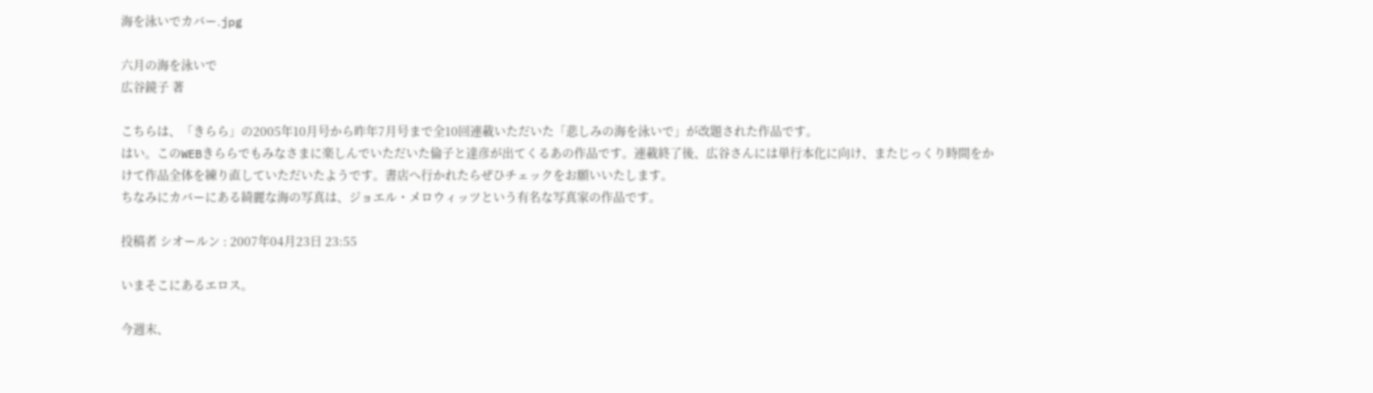海を泳いでカバー.jpg

六月の海を泳いで
広谷鏡子 著

こちらは、「きらら」の2005年10月号から昨年7月号まで全10回連載いただいた「悲しみの海を泳いで」が改題された作品です。
はい。このWEBきららでもみなさまに楽しんでいただいた倫子と達彦が出てくるあの作品です。連載終了後、広谷さんには単行本化に向け、またじっくり時間をかけて作品全体を練り直していただいたようです。書店へ行かれたらぜひチェックをお願いいたします。
ちなみにカバーにある綺麗な海の写真は、ジョエル・メロウィッツという有名な写真家の作品です。

投稿者 シオールン : 2007年04月23日 23:55

いまそこにあるエロス。

今週末、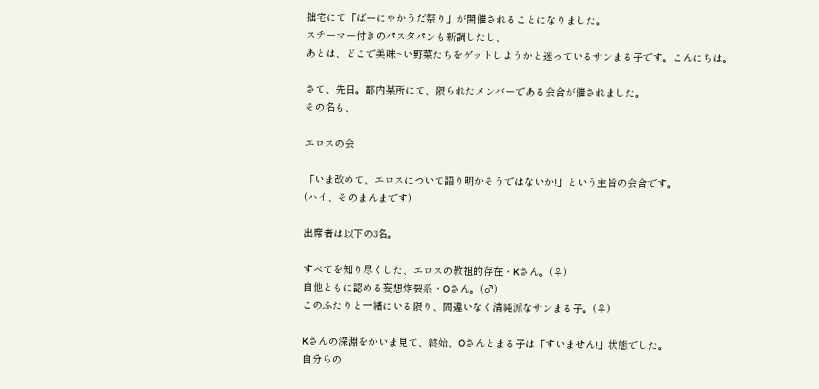拙宅にて「ばーにゃかうだ祭り」が開催されることになりました。
スチーマー付きのパスタパンも新調したし、
あとは、どこで美味~い野菜たちをゲットしようかと迷っているサンまる子です。こんにちは。

さて、先日。都内某所にて、限られたメンバーである会合が催されました。
その名も、

エロスの会

「いま改めて、エロスについて語り明かそうではないか!」という主旨の会合です。
(ハイ、そのまんまです)

出席者は以下の3名。

すべてを知り尽くした、エロスの教祖的存在・Kさん。(♀)
自他ともに認める妄想炸裂系・Oさん。(♂)
このふたりと一緒にいる限り、間違いなく清純派なサンまる子。(♀)

Kさんの深淵をかいま見て、終始、Oさんとまる子は「すいません!」状態でした。
自分らの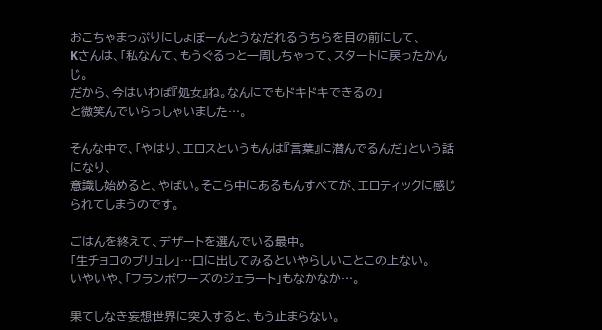おこちゃまっぷりにしょぼーんとうなだれるうちらを目の前にして、
Kさんは、「私なんて、もうぐるっと一周しちゃって、スタートに戻ったかんじ。
だから、今はいわば『処女』ね。なんにでもドキドキできるの」
と微笑んでいらっしゃいました…。

そんな中で、「やはり、エロスというもんは『言葉』に潜んでるんだ」という話になり、
意識し始めると、やばい。そこら中にあるもんすべてが、エロティックに感じられてしまうのです。

ごはんを終えて、デザートを選んでいる最中。
「生チョコのブリュレ」…口に出してみるといやらしいことこの上ない。
いやいや、「フランボワーズのジェラート」もなかなか…。

果てしなき妄想世界に突入すると、もう止まらない。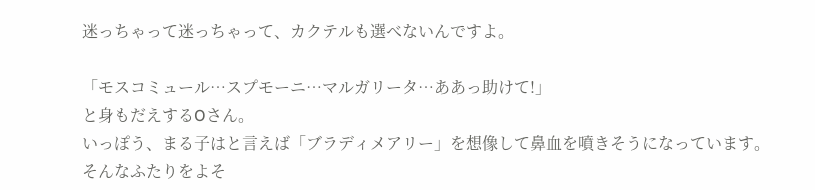迷っちゃって迷っちゃって、カクテルも選べないんですよ。

「モスコミュール…スプモーニ…マルガリータ…ああっ助けて!」
と身もだえするOさん。
いっぽう、まる子はと言えば「ブラディメアリー」を想像して鼻血を噴きそうになっています。
そんなふたりをよそ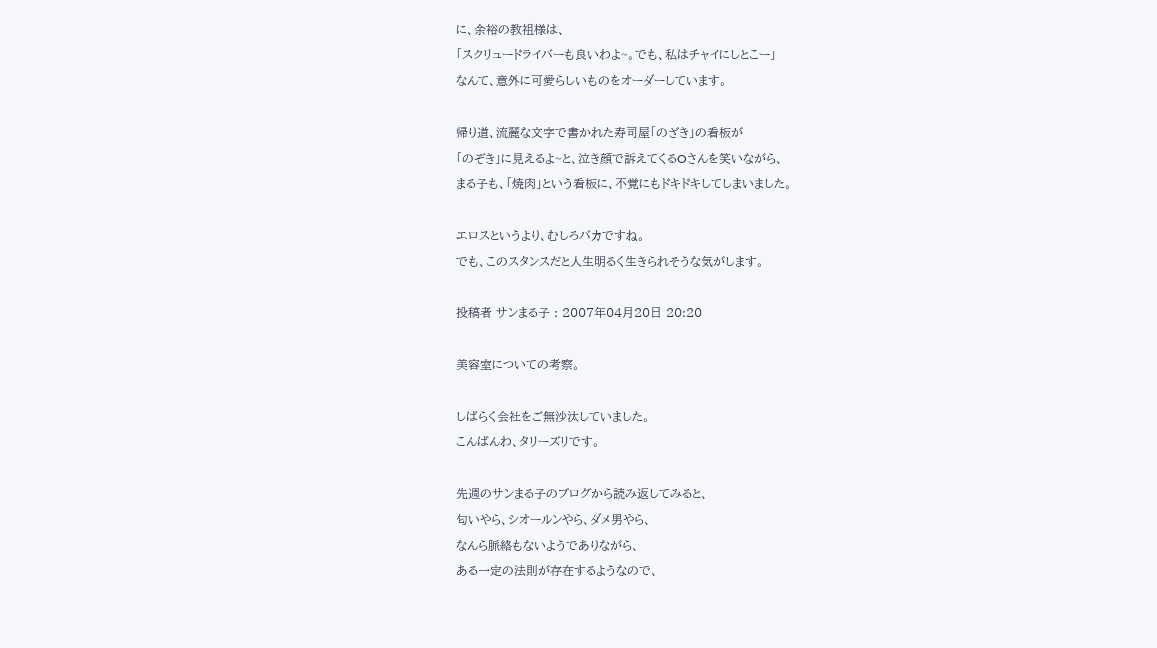に、余裕の教祖様は、
「スクリュードライバーも良いわよ~。でも、私はチャイにしとこー」
なんて、意外に可愛らしいものをオーダーしています。

帰り道、流麗な文字で書かれた寿司屋「のざき」の看板が
「のぞき」に見えるよ~と、泣き顔で訴えてくるOさんを笑いながら、
まる子も、「焼肉」という看板に、不覚にもドキドキしてしまいました。

エロスというより、むしろバカですね。
でも、このスタンスだと人生明るく生きられそうな気がします。

投稿者 サンまる子 : 2007年04月20日 20:20

美容室についての考察。

しばらく会社をご無沙汰していました。
こんばんわ、タリーズリです。

先週のサンまる子のブログから読み返してみると、
匂いやら、シオールンやら、ダメ男やら、
なんら脈絡もないようでありながら、
ある一定の法則が存在するようなので、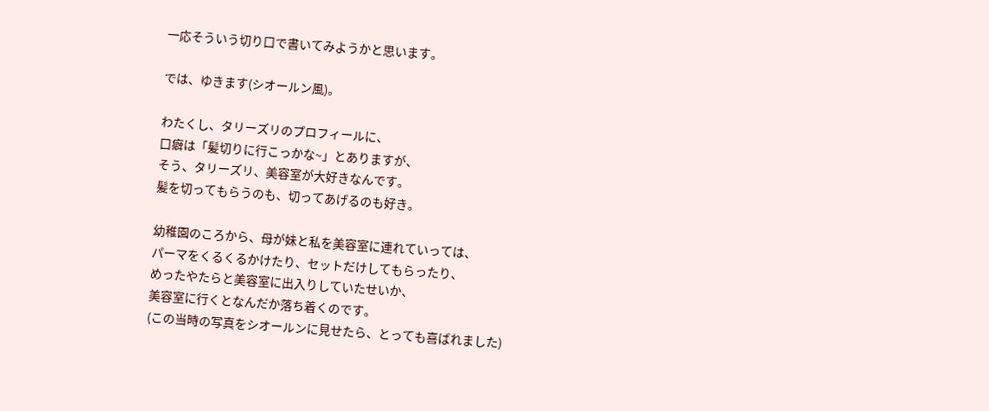一応そういう切り口で書いてみようかと思います。

では、ゆきます(シオールン風)。

わたくし、タリーズリのプロフィールに、
口癖は「髪切りに行こっかな~」とありますが、
そう、タリーズリ、美容室が大好きなんです。
髪を切ってもらうのも、切ってあげるのも好き。

幼稚園のころから、母が妹と私を美容室に連れていっては、
パーマをくるくるかけたり、セットだけしてもらったり、
めったやたらと美容室に出入りしていたせいか、
美容室に行くとなんだか落ち着くのです。
(この当時の写真をシオールンに見せたら、とっても喜ばれました)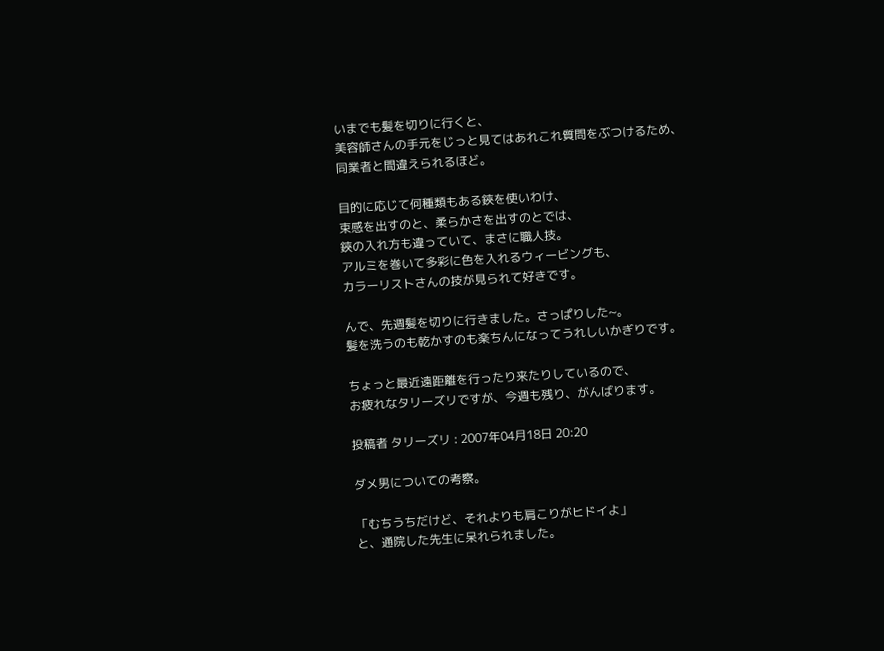いまでも髪を切りに行くと、
美容師さんの手元をじっと見てはあれこれ質問をぶつけるため、
同業者と間違えられるほど。

目的に応じて何種類もある鋏を使いわけ、
束感を出すのと、柔らかさを出すのとでは、
鋏の入れ方も違っていて、まさに職人技。
アルミを巻いて多彩に色を入れるウィービングも、
カラーリストさんの技が見られて好きです。

んで、先週髪を切りに行きました。さっぱりした~。
髪を洗うのも乾かすのも楽ちんになってうれしいかぎりです。

ちょっと最近遠距離を行ったり来たりしているので、
お疲れなタリーズリですが、今週も残り、がんばります。

投稿者 タリーズリ : 2007年04月18日 20:20

ダメ男についての考察。

「むちうちだけど、それよりも肩こりがヒドイよ」
と、通院した先生に呆れられました。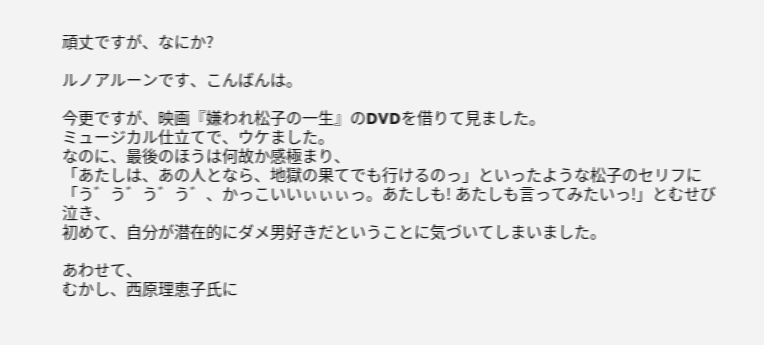頑丈ですが、なにか?

ルノアルーンです、こんばんは。

今更ですが、映画『嫌われ松子の一生』のDVDを借りて見ました。
ミュージカル仕立てで、ウケました。
なのに、最後のほうは何故か感極まり、
「あたしは、あの人となら、地獄の果てでも行けるのっ」といったような松子のセリフに
「う゛う゛う゛う゛、かっこいいぃぃぃっ。あたしも! あたしも言ってみたいっ!」とむせび泣き、
初めて、自分が潜在的にダメ男好きだということに気づいてしまいました。

あわせて、
むかし、西原理恵子氏に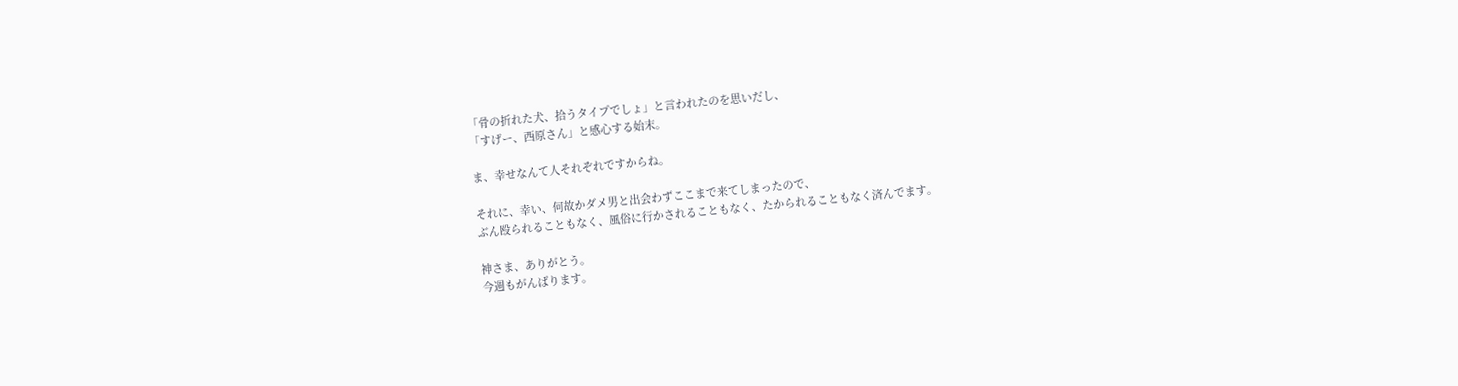「骨の折れた犬、拾うタイプでしょ」と言われたのを思いだし、
「すげー、西原さん」と感心する始末。

ま、幸せなんて人それぞれですからね。

それに、幸い、何故かダメ男と出会わずここまで来てしまったので、
ぶん殴られることもなく、風俗に行かされることもなく、たかられることもなく済んでます。

神さま、ありがとう。
今週もがんばります。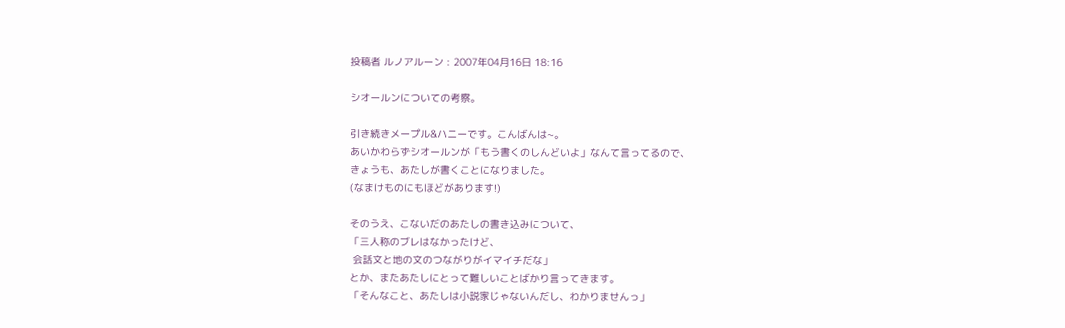投稿者 ルノアルーン : 2007年04月16日 18:16

シオールンについての考察。

引き続きメープル&ハニーです。こんばんは~。
あいかわらずシオールンが「もう書くのしんどいよ」なんて言ってるので、
きょうも、あたしが書くことになりました。
(なまけものにもほどがあります!)

そのうえ、こないだのあたしの書き込みについて、
「三人称のブレはなかったけど、
 会話文と地の文のつながりがイマイチだな」
とか、またあたしにとって難しいことばかり言ってきます。
「そんなこと、あたしは小説家じゃないんだし、わかりませんっ」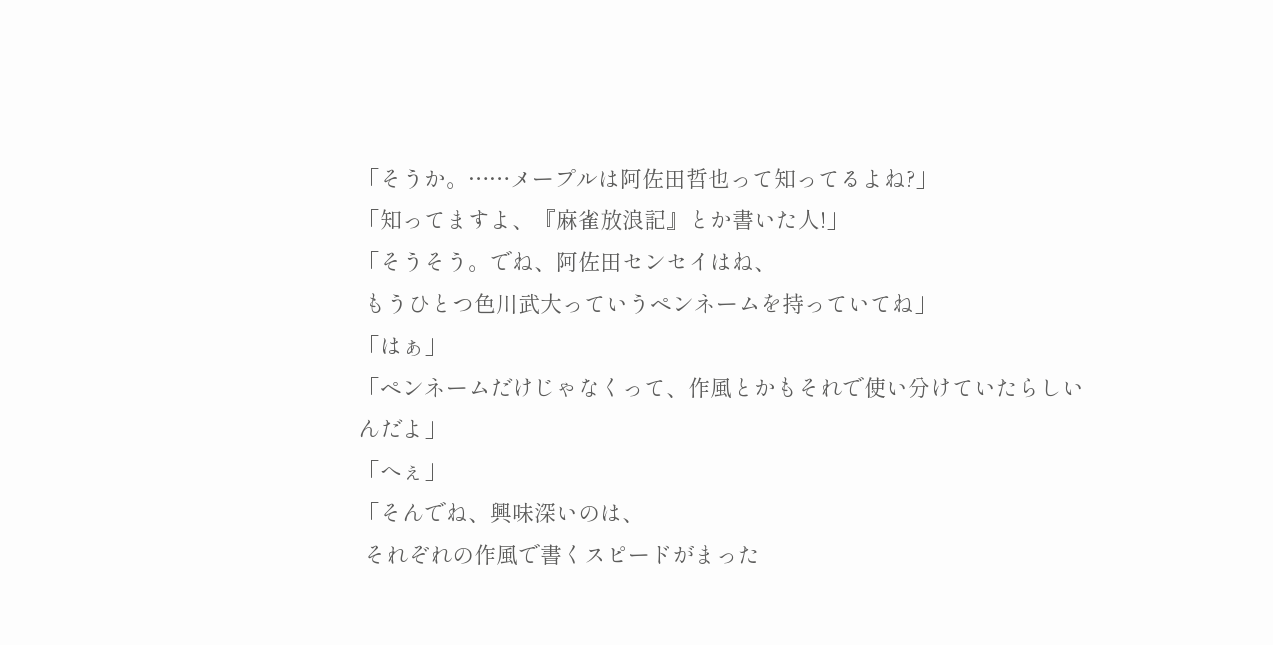「そうか。……メープルは阿佐田哲也って知ってるよね?」
「知ってますよ、『麻雀放浪記』とか書いた人!」
「そうそう。でね、阿佐田センセイはね、
 もうひとつ色川武大っていうペンネームを持っていてね」
「はぁ」
「ペンネームだけじゃなくって、作風とかもそれで使い分けていたらしいんだよ」
「へぇ」
「そんでね、興味深いのは、
 それぞれの作風で書くスピードがまった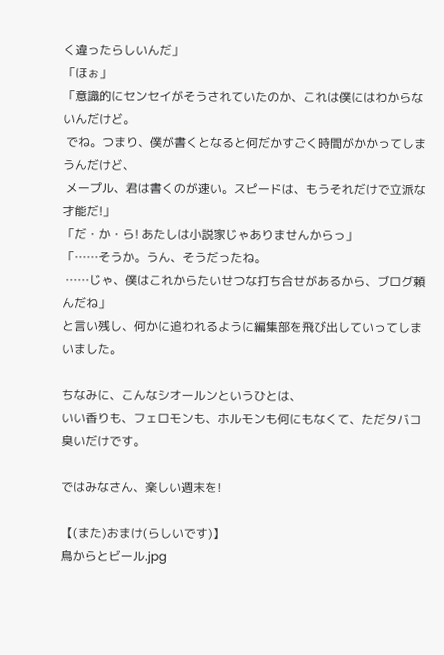く違ったらしいんだ」
「ほぉ」
「意識的にセンセイがそうされていたのか、これは僕にはわからないんだけど。
 でね。つまり、僕が書くとなると何だかすごく時間がかかってしまうんだけど、
 メープル、君は書くのが速い。スピードは、もうそれだけで立派な才能だ!」
「だ・か・ら! あたしは小説家じゃありませんからっ」
「……そうか。うん、そうだったね。
 ……じゃ、僕はこれからたいせつな打ち合せがあるから、ブログ頼んだね」
と言い残し、何かに追われるように編集部を飛び出していってしまいました。

ちなみに、こんなシオールンというひとは、
いい香りも、フェロモンも、ホルモンも何にもなくて、ただタバコ臭いだけです。

ではみなさん、楽しい週末を!

【(また)おまけ(らしいです)】
鳥からとビール.jpg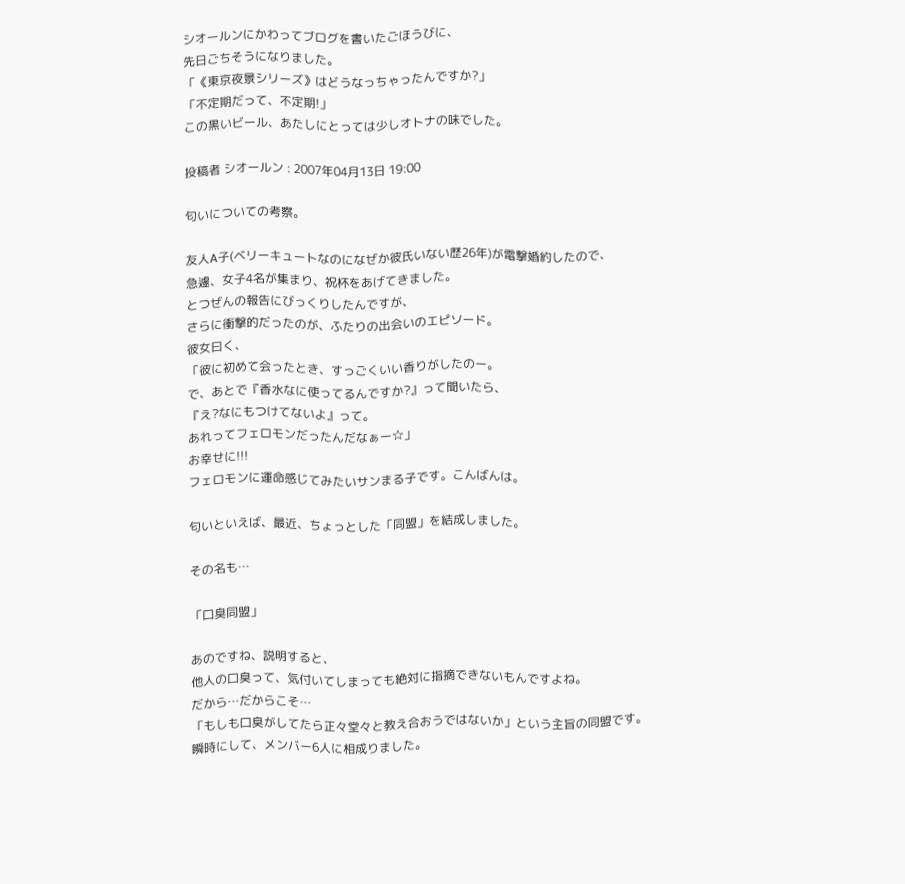シオールンにかわってブログを書いたごほうびに、
先日ごちそうになりました。
「《東京夜景シリーズ》はどうなっちゃったんですか?」
「不定期だって、不定期!」
この黒いビール、あたしにとっては少しオトナの味でした。

投稿者 シオールン : 2007年04月13日 19:00

匂いについての考察。

友人A子(ベリーキュートなのになぜか彼氏いない歴26年)が電撃婚約したので、
急遽、女子4名が集まり、祝杯をあげてきました。
とつぜんの報告にびっくりしたんですが、
さらに衝撃的だったのが、ふたりの出会いのエピソード。
彼女曰く、
「彼に初めて会ったとき、すっごくいい香りがしたのー。
で、あとで『香水なに使ってるんですか?』って聞いたら、
『え?なにもつけてないよ』って。
あれってフェロモンだったんだなぁー☆」
お幸せに!!!
フェロモンに運命感じてみたいサンまる子です。こんばんは。

匂いといえば、最近、ちょっとした「同盟」を結成しました。

その名も…

「口臭同盟」

あのですね、説明すると、
他人の口臭って、気付いてしまっても絶対に指摘できないもんですよね。
だから…だからこそ…
「もしも口臭がしてたら正々堂々と教え合おうではないか」という主旨の同盟です。
瞬時にして、メンバー6人に相成りました。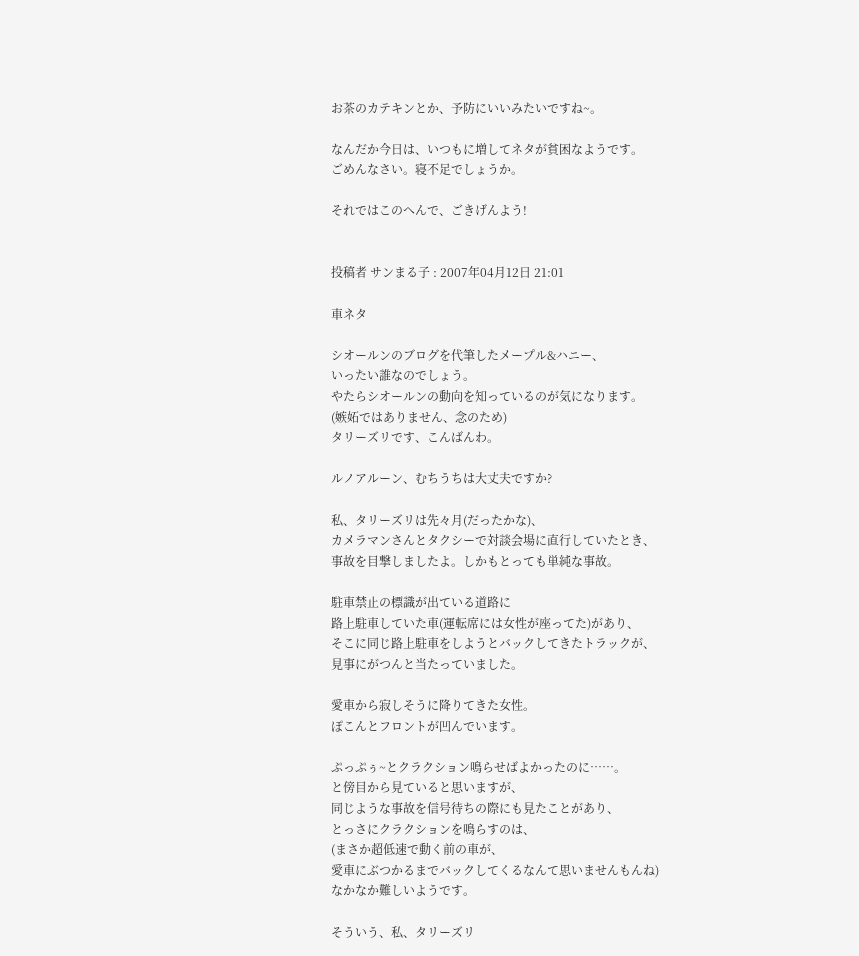お茶のカテキンとか、予防にいいみたいですね~。

なんだか今日は、いつもに増してネタが貧困なようです。
ごめんなさい。寝不足でしょうか。

それではこのへんで、ごきげんよう!


投稿者 サンまる子 : 2007年04月12日 21:01

車ネタ

シオールンのブログを代筆したメープル&ハニー、
いったい誰なのでしょう。
やたらシオールンの動向を知っているのが気になります。
(嫉妬ではありません、念のため)
タリーズリです、こんばんわ。

ルノアルーン、むちうちは大丈夫ですか?

私、タリーズリは先々月(だったかな)、
カメラマンさんとタクシーで対談会場に直行していたとき、
事故を目撃しましたよ。しかもとっても単純な事故。

駐車禁止の標識が出ている道路に
路上駐車していた車(運転席には女性が座ってた)があり、
そこに同じ路上駐車をしようとバックしてきたトラックが、
見事にがつんと当たっていました。

愛車から寂しそうに降りてきた女性。
ぽこんとフロントが凹んでいます。

ぷっぷぅ~とクラクション鳴らせばよかったのに……。
と傍目から見ていると思いますが、
同じような事故を信号待ちの際にも見たことがあり、
とっさにクラクションを鳴らすのは、
(まさか超低速で動く前の車が、
愛車にぶつかるまでバックしてくるなんて思いませんもんね)
なかなか難しいようです。

そういう、私、タリーズリ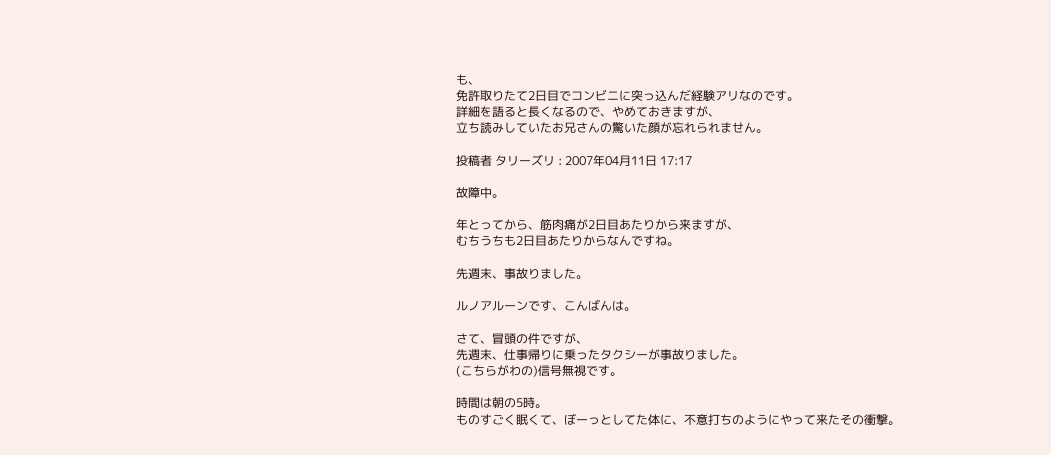も、
免許取りたて2日目でコンビニに突っ込んだ経験アリなのです。
詳細を語ると長くなるので、やめておきますが、
立ち読みしていたお兄さんの驚いた顔が忘れられません。

投稿者 タリーズリ : 2007年04月11日 17:17

故障中。

年とってから、筋肉痛が2日目あたりから来ますが、
むちうちも2日目あたりからなんですね。

先週末、事故りました。

ルノアルーンです、こんばんは。

さて、冒頭の件ですが、
先週末、仕事帰りに乗ったタクシーが事故りました。
(こちらがわの)信号無視です。

時間は朝の5時。
ものすごく眠くて、ぼーっとしてた体に、不意打ちのようにやって来たその衝撃。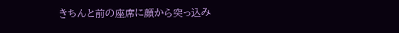きちんと前の座席に顔から突っ込み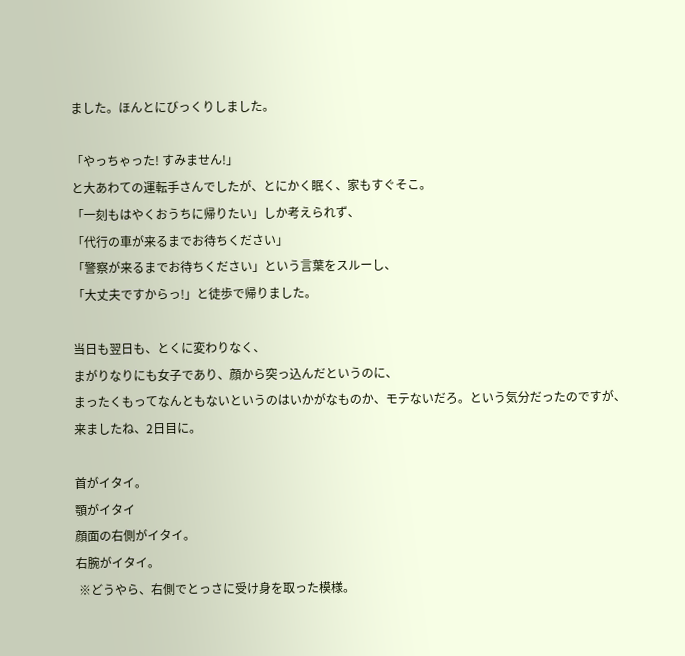ました。ほんとにびっくりしました。

「やっちゃった! すみません!」
と大あわての運転手さんでしたが、とにかく眠く、家もすぐそこ。
「一刻もはやくおうちに帰りたい」しか考えられず、
「代行の車が来るまでお待ちください」
「警察が来るまでお待ちください」という言葉をスルーし、
「大丈夫ですからっ!」と徒歩で帰りました。

当日も翌日も、とくに変わりなく、
まがりなりにも女子であり、顔から突っ込んだというのに、
まったくもってなんともないというのはいかがなものか、モテないだろ。という気分だったのですが、
来ましたね、2日目に。

首がイタイ。
顎がイタイ
顔面の右側がイタイ。
右腕がイタイ。
 ※どうやら、右側でとっさに受け身を取った模様。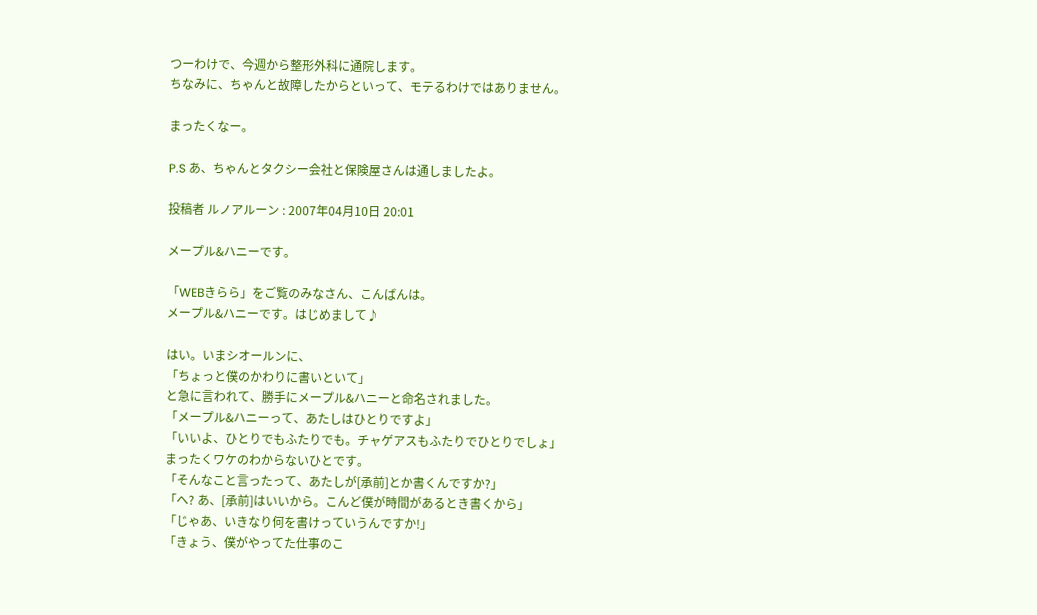つーわけで、今週から整形外科に通院します。
ちなみに、ちゃんと故障したからといって、モテるわけではありません。

まったくなー。

P.S あ、ちゃんとタクシー会社と保険屋さんは通しましたよ。

投稿者 ルノアルーン : 2007年04月10日 20:01

メープル&ハニーです。

「WEBきらら」をご覧のみなさん、こんばんは。
メープル&ハニーです。はじめまして♪

はい。いまシオールンに、
「ちょっと僕のかわりに書いといて」
と急に言われて、勝手にメープル&ハニーと命名されました。
「メープル&ハニーって、あたしはひとりですよ」
「いいよ、ひとりでもふたりでも。チャゲアスもふたりでひとりでしょ」
まったくワケのわからないひとです。
「そんなこと言ったって、あたしが[承前]とか書くんですか?」
「へ? あ、[承前]はいいから。こんど僕が時間があるとき書くから」
「じゃあ、いきなり何を書けっていうんですか!」
「きょう、僕がやってた仕事のこ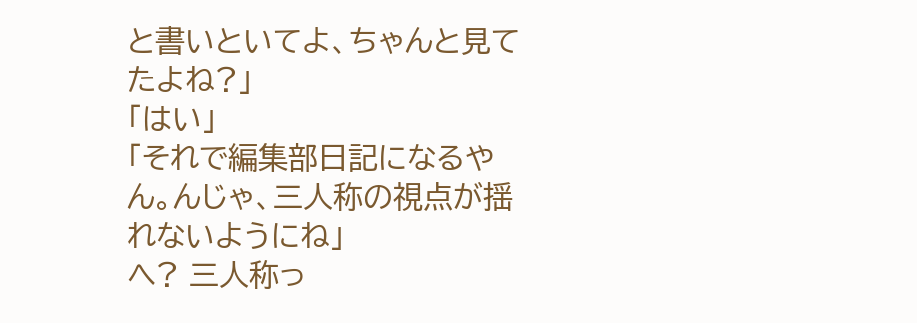と書いといてよ、ちゃんと見てたよね?」
「はい」
「それで編集部日記になるやん。んじゃ、三人称の視点が揺れないようにね」
へ? 三人称っ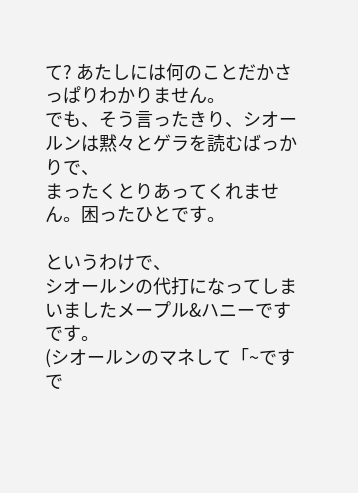て? あたしには何のことだかさっぱりわかりません。
でも、そう言ったきり、シオールンは黙々とゲラを読むばっかりで、
まったくとりあってくれません。困ったひとです。

というわけで、
シオールンの代打になってしまいましたメープル&ハニーですです。
(シオールンのマネして「~ですで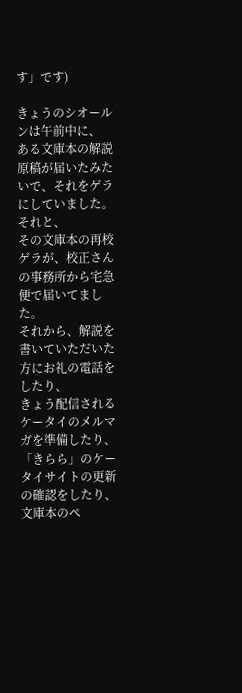す」です)

きょうのシオールンは午前中に、
ある文庫本の解説原稿が届いたみたいで、それをゲラにしていました。
それと、
その文庫本の再校ゲラが、校正さんの事務所から宅急便で届いてました。
それから、解説を書いていただいた方にお礼の電話をしたり、
きょう配信されるケータイのメルマガを準備したり、
「きらら」のケータイサイトの更新の確認をしたり、
文庫本のペ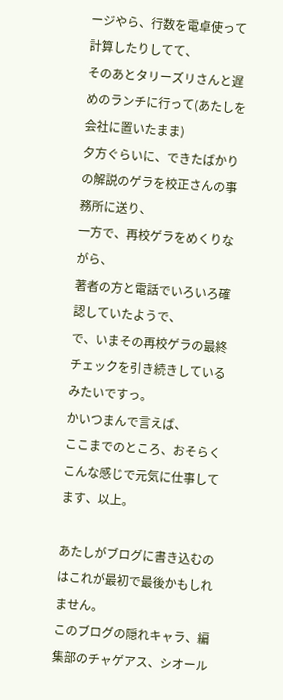ージやら、行数を電卓使って計算したりしてて、
そのあとタリーズリさんと遅めのランチに行って(あたしを会社に置いたまま)
夕方ぐらいに、できたばかりの解説のゲラを校正さんの事務所に送り、
一方で、再校ゲラをめくりながら、
著者の方と電話でいろいろ確認していたようで、
で、いまその再校ゲラの最終チェックを引き続きしているみたいですっ。
かいつまんで言えば、
ここまでのところ、おそらくこんな感じで元気に仕事してます、以上。

あたしがブログに書き込むのはこれが最初で最後かもしれません。
このブログの隠れキャラ、編集部のチャゲアス、シオール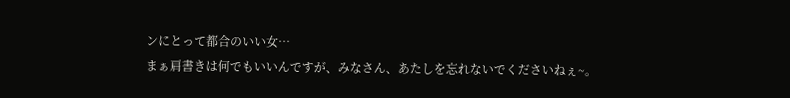ンにとって都合のいい女…
まぁ肩書きは何でもいいんですが、みなさん、あたしを忘れないでくださいねぇ~。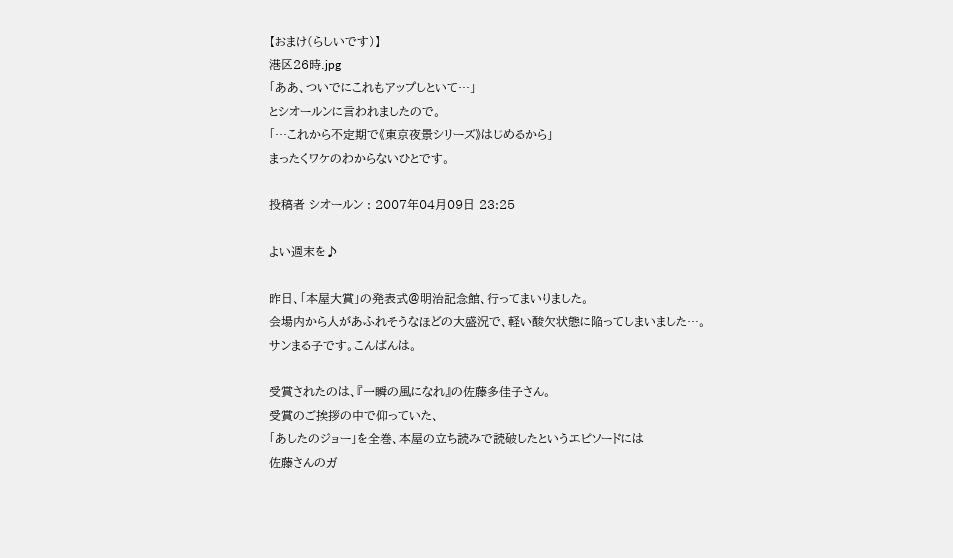【おまけ(らしいです)】
港区26時.jpg
「ああ、ついでにこれもアップしといて…」
とシオールンに言われましたので。
「…これから不定期で《東京夜景シリーズ》はじめるから」
まったくワケのわからないひとです。

投稿者 シオールン : 2007年04月09日 23:25

よい週末を♪

昨日、「本屋大賞」の発表式@明治記念館、行ってまいりました。
会場内から人があふれそうなほどの大盛況で、軽い酸欠状態に陥ってしまいました…。
サンまる子です。こんばんは。

受賞されたのは、『一瞬の風になれ』の佐藤多佳子さん。
受賞のご挨拶の中で仰っていた、
「あしたのジョー」を全巻、本屋の立ち読みで読破したというエピソードには
佐藤さんのガ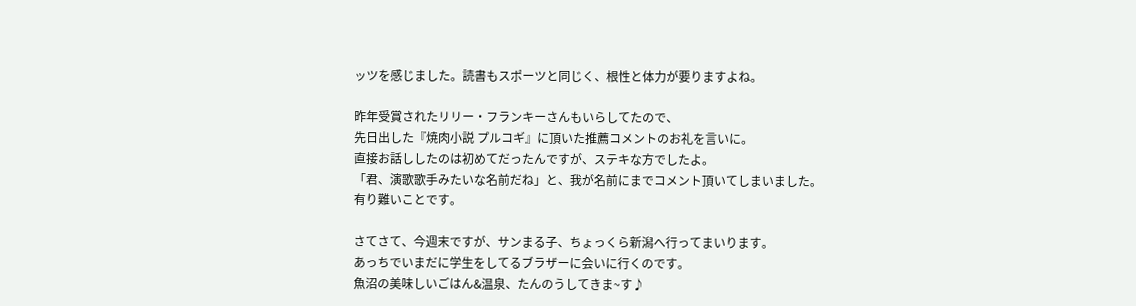ッツを感じました。読書もスポーツと同じく、根性と体力が要りますよね。

昨年受賞されたリリー・フランキーさんもいらしてたので、
先日出した『焼肉小説 プルコギ』に頂いた推薦コメントのお礼を言いに。
直接お話ししたのは初めてだったんですが、ステキな方でしたよ。
「君、演歌歌手みたいな名前だね」と、我が名前にまでコメント頂いてしまいました。
有り難いことです。

さてさて、今週末ですが、サンまる子、ちょっくら新潟へ行ってまいります。
あっちでいまだに学生をしてるブラザーに会いに行くのです。
魚沼の美味しいごはん&温泉、たんのうしてきま~す♪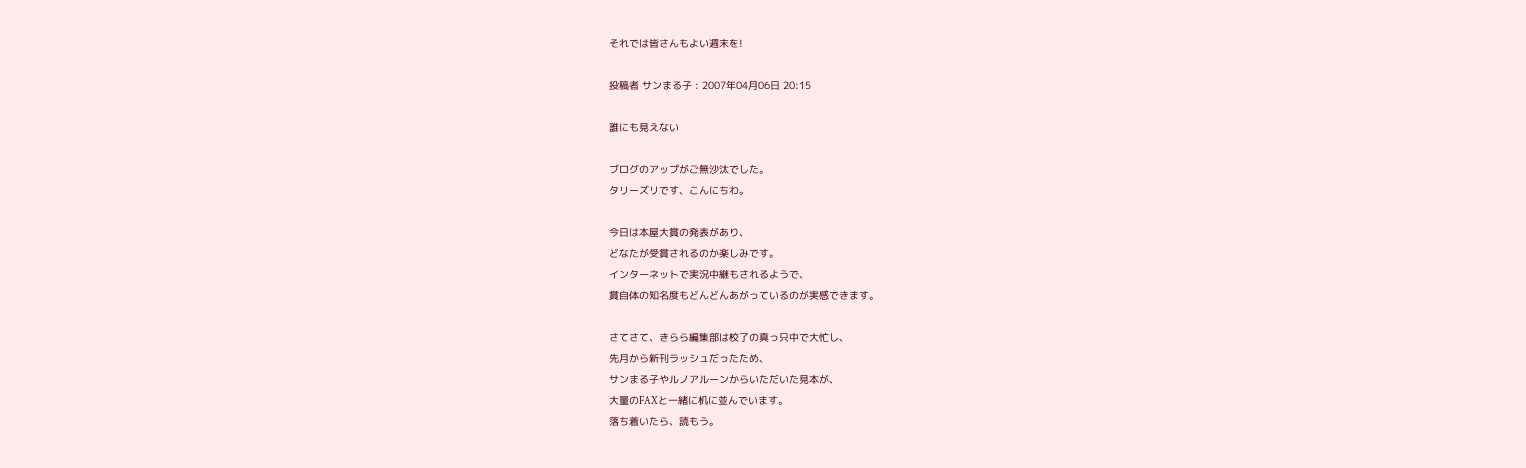それでは皆さんもよい週末を!

投稿者 サンまる子 : 2007年04月06日 20:15

誰にも見えない

ブログのアップがご無沙汰でした。
タリーズリです、こんにちわ。

今日は本屋大賞の発表があり、
どなたが受賞されるのか楽しみです。
インターネットで実況中継もされるようで、
賞自体の知名度もどんどんあがっているのが実感できます。

さてさて、きらら編集部は校了の真っ只中で大忙し、
先月から新刊ラッシュだったため、
サンまる子やルノアルーンからいただいた見本が、
大量のFAXと一緒に机に並んでいます。
落ち着いたら、読もう。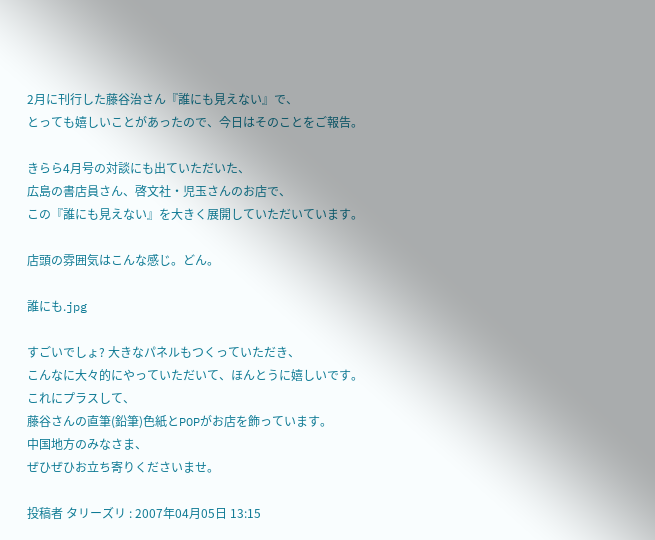2月に刊行した藤谷治さん『誰にも見えない』で、
とっても嬉しいことがあったので、今日はそのことをご報告。

きらら4月号の対談にも出ていただいた、
広島の書店員さん、啓文社・児玉さんのお店で、
この『誰にも見えない』を大きく展開していただいています。

店頭の雰囲気はこんな感じ。どん。

誰にも.jpg

すごいでしょ? 大きなパネルもつくっていただき、
こんなに大々的にやっていただいて、ほんとうに嬉しいです。
これにプラスして、
藤谷さんの直筆(鉛筆)色紙とPOPがお店を飾っています。
中国地方のみなさま、
ぜひぜひお立ち寄りくださいませ。

投稿者 タリーズリ : 2007年04月05日 13:15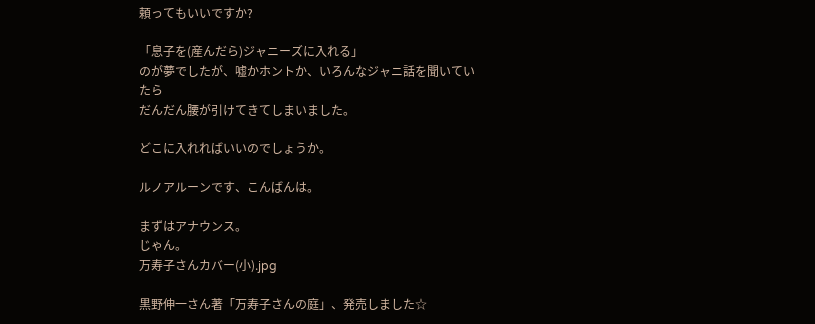頼ってもいいですか?

「息子を(産んだら)ジャニーズに入れる」
のが夢でしたが、嘘かホントか、いろんなジャニ話を聞いていたら
だんだん腰が引けてきてしまいました。

どこに入れればいいのでしょうか。

ルノアルーンです、こんばんは。

まずはアナウンス。
じゃん。
万寿子さんカバー(小).jpg

黒野伸一さん著「万寿子さんの庭」、発売しました☆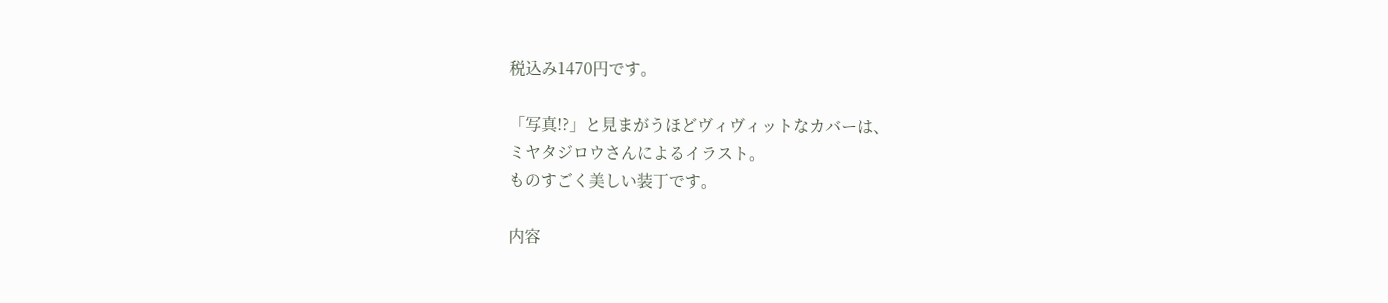税込み1470円です。

「写真!?」と見まがうほどヴィヴィットなカバーは、
ミヤタジロウさんによるイラスト。
ものすごく美しい装丁です。

内容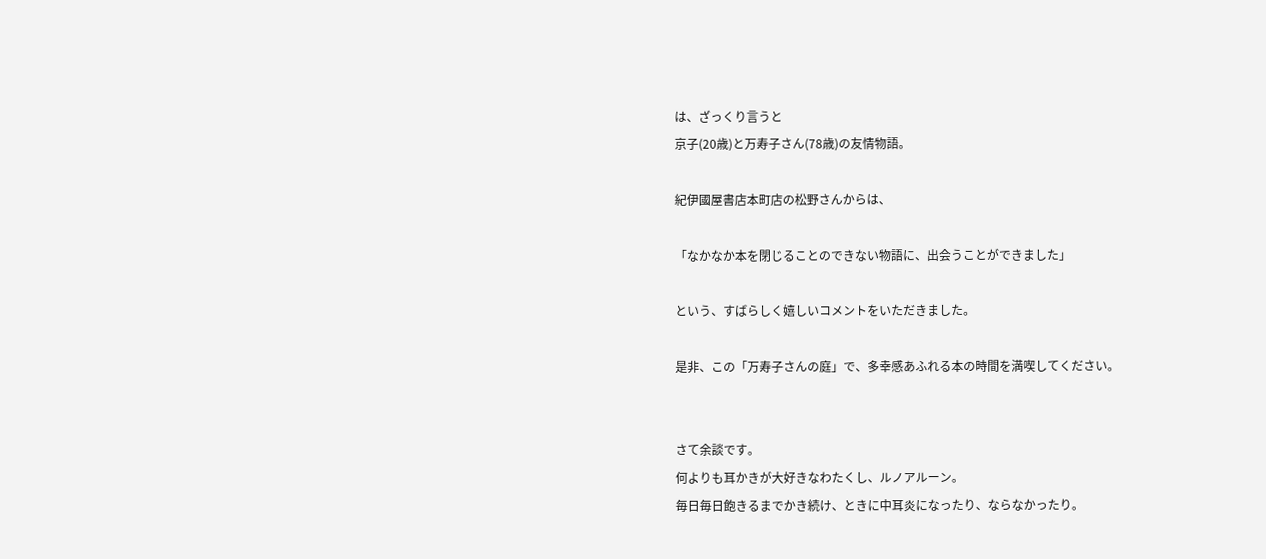は、ざっくり言うと
京子(20歳)と万寿子さん(78歳)の友情物語。

紀伊國屋書店本町店の松野さんからは、

「なかなか本を閉じることのできない物語に、出会うことができました」

という、すばらしく嬉しいコメントをいただきました。

是非、この「万寿子さんの庭」で、多幸感あふれる本の時間を満喫してください。


さて余談です。
何よりも耳かきが大好きなわたくし、ルノアルーン。
毎日毎日飽きるまでかき続け、ときに中耳炎になったり、ならなかったり。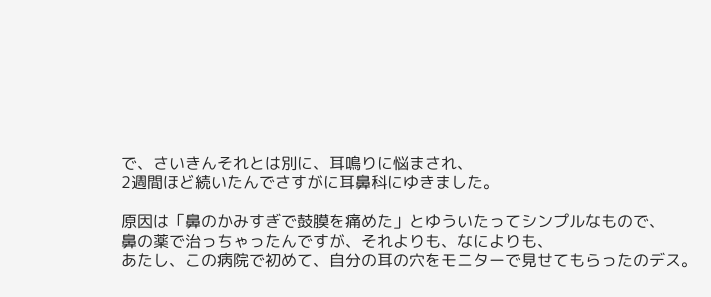で、さいきんそれとは別に、耳鳴りに悩まされ、
2週間ほど続いたんでさすがに耳鼻科にゆきました。

原因は「鼻のかみすぎで鼓膜を痛めた」とゆういたってシンプルなもので、
鼻の薬で治っちゃったんですが、それよりも、なによりも、
あたし、この病院で初めて、自分の耳の穴をモニターで見せてもらったのデス。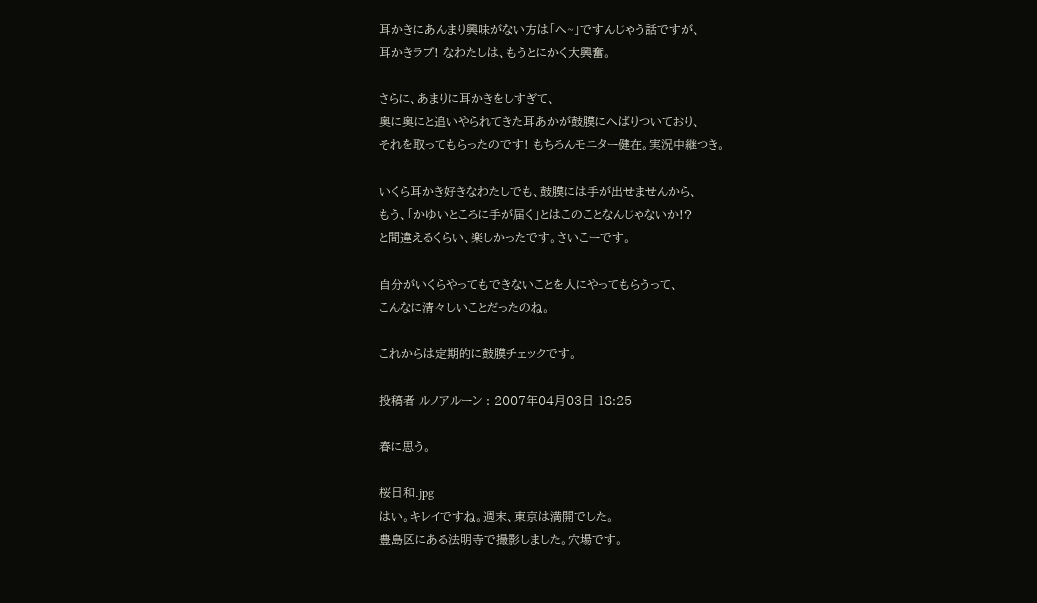耳かきにあんまり興味がない方は「へ~」ですんじゃう話ですが、
耳かきラブ! なわたしは、もうとにかく大興奮。

さらに、あまりに耳かきをしすぎて、
奥に奥にと追いやられてきた耳あかが鼓膜にへばりついており、
それを取ってもらったのです! もちろんモニター健在。実況中継つき。

いくら耳かき好きなわたしでも、鼓膜には手が出せませんから、
もう、「かゆいところに手が届く」とはこのことなんじゃないか!?
と間違えるくらい、楽しかったです。さいこーです。

自分がいくらやってもできないことを人にやってもらうって、
こんなに清々しいことだったのね。

これからは定期的に鼓膜チェックです。

投稿者 ルノアルーン : 2007年04月03日 18:25

春に思う。

桜日和.jpg
はい。キレイですね。週末、東京は満開でした。
豊島区にある法明寺で撮影しました。穴場です。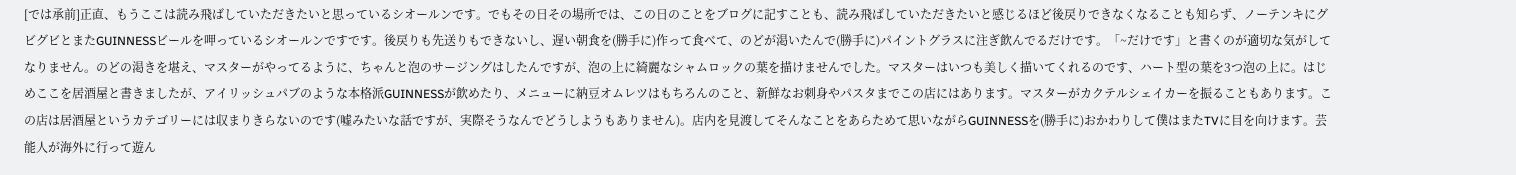[では承前]正直、もうここは読み飛ばしていただきたいと思っているシオールンです。でもその日その場所では、この日のことをブログに記すことも、読み飛ばしていただきたいと感じるほど後戻りできなくなることも知らず、ノーテンキにグビグビとまたGUINNESSビールを呷っているシオールンですです。後戻りも先送りもできないし、遅い朝食を(勝手に)作って食べて、のどが渇いたんで(勝手に)パイントグラスに注ぎ飲んでるだけです。「~だけです」と書くのが適切な気がしてなりません。のどの渇きを堪え、マスターがやってるように、ちゃんと泡のサージングはしたんですが、泡の上に綺麗なシャムロックの葉を描けませんでした。マスターはいつも美しく描いてくれるのです、ハート型の葉を3つ泡の上に。はじめここを居酒屋と書きましたが、アイリッシュパブのような本格派GUINNESSが飲めたり、メニューに納豆オムレツはもちろんのこと、新鮮なお刺身やパスタまでこの店にはあります。マスターがカクテルシェイカーを振ることもあります。この店は居酒屋というカテゴリーには収まりきらないのです(嘘みたいな話ですが、実際そうなんでどうしようもありません)。店内を見渡してそんなことをあらためて思いながらGUINNESSを(勝手に)おかわりして僕はまたTVに目を向けます。芸能人が海外に行って遊ん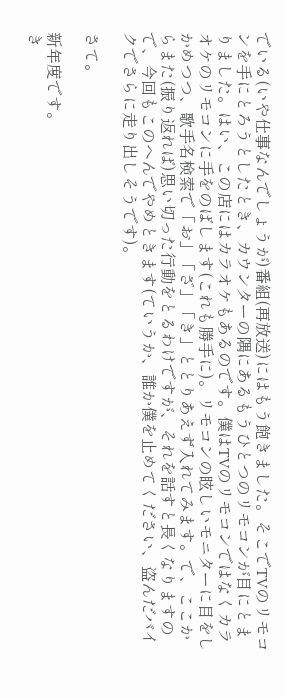でいる(いや仕事なんでしょうが)番組(再放送)にはもう飽きました。そこでTVのリモコンを手にとろうとしたとき、カウンターの隅にあるもうひとつのリモコンが目にとまりました。はい、この店にはカラオケもあるのです。僕はTVのリモコンではなくカラオケのリモコンに手をのばします(これも勝手に)。リモコンの眩しいモニターに目をしかめつつ、歌手名検索で「お」「ざ」「き」ととりあえず入れてみます。で、ここからまた(振り返れば)思い切った行動をとるわけですが、それを話すと長くなりますので、今回もこのへんでやめときます(ていうか、誰か僕を止めてください、盗んだバイクでさらに走り出しそうです)。

さて。

新年度です。
き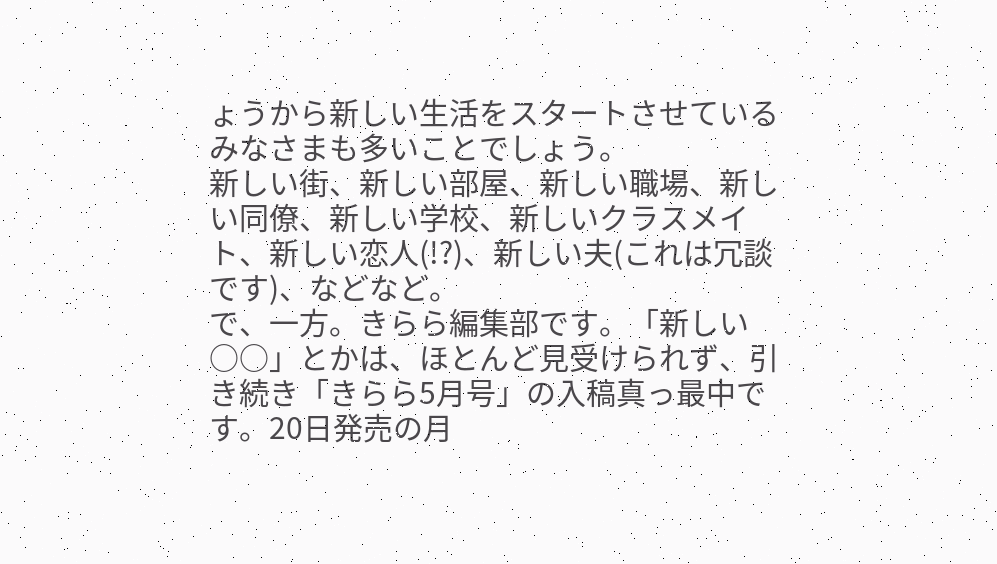ょうから新しい生活をスタートさせているみなさまも多いことでしょう。
新しい街、新しい部屋、新しい職場、新しい同僚、新しい学校、新しいクラスメイト、新しい恋人(!?)、新しい夫(これは冗談です)、などなど。
で、一方。きらら編集部です。「新しい○○」とかは、ほとんど見受けられず、引き続き「きらら5月号」の入稿真っ最中です。20日発売の月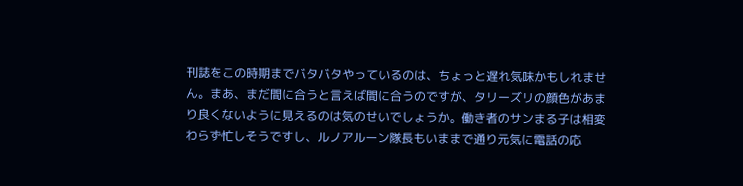刊誌をこの時期までバタバタやっているのは、ちょっと遅れ気味かもしれません。まあ、まだ間に合うと言えば間に合うのですが、タリーズリの顔色があまり良くないように見えるのは気のせいでしょうか。働き者のサンまる子は相変わらず忙しそうですし、ルノアルーン隊長もいままで通り元気に電話の応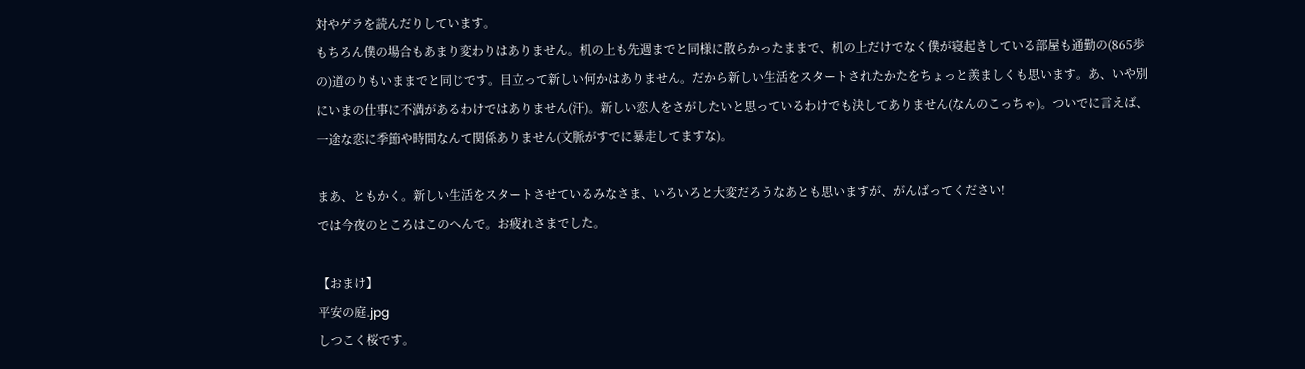対やゲラを読んだりしています。
もちろん僕の場合もあまり変わりはありません。机の上も先週までと同様に散らかったままで、机の上だけでなく僕が寝起きしている部屋も通勤の(865歩の)道のりもいままでと同じです。目立って新しい何かはありません。だから新しい生活をスタートされたかたをちょっと羨ましくも思います。あ、いや別にいまの仕事に不満があるわけではありません(汗)。新しい恋人をさがしたいと思っているわけでも決してありません(なんのこっちゃ)。ついでに言えば、一途な恋に季節や時間なんて関係ありません(文脈がすでに暴走してますな)。

まあ、ともかく。新しい生活をスタートさせているみなさま、いろいろと大変だろうなあとも思いますが、がんばってください!
では今夜のところはこのへんで。お疲れさまでした。

【おまけ】
平安の庭.jpg
しつこく桜です。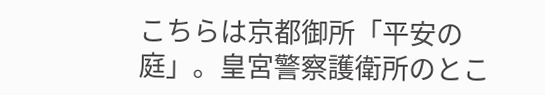こちらは京都御所「平安の庭」。皇宮警察護衛所のとこ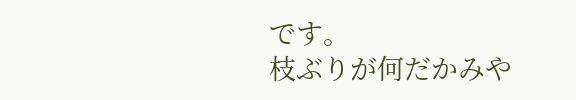です。
枝ぶりが何だかみや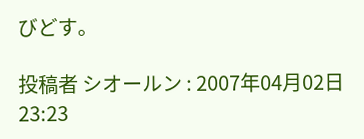びどす。

投稿者 シオールン : 2007年04月02日 23:23